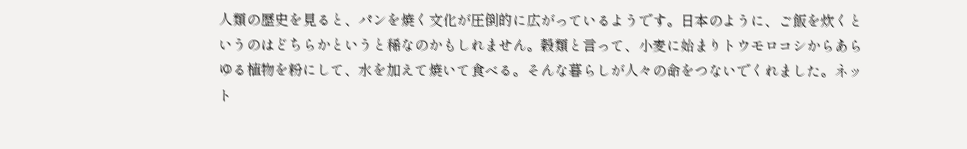人類の歴史を見ると、パンを焼く文化が圧倒的に広がっているようです。日本のように、ご飯を炊くというのはどちらかというと稀なのかもしれません。穀類と言って、小麦に始まりトウモロコシからあらゆる植物を粉にして、水を加えて焼いて食べる。そんな暮らしが人々の命をつないでくれました。ネット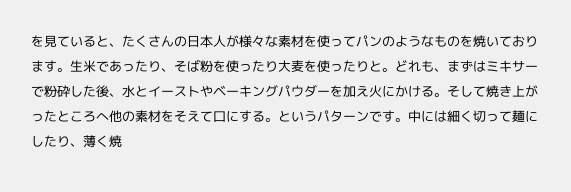を見ていると、たくさんの日本人が様々な素材を使ってパンのようなものを焼いております。生米であったり、そば粉を使ったり大麦を使ったりと。どれも、まずはミキサーで粉砕した後、水とイーストやベーキングパウダーを加え火にかける。そして焼き上がったところへ他の素材をそえて口にする。というパターンです。中には細く切って麺にしたり、薄く焼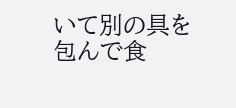いて別の具を包んで食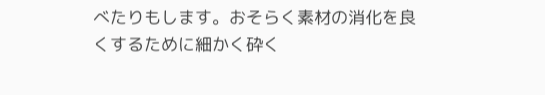べたりもします。おそらく素材の消化を良くするために細かく砕く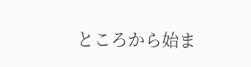ところから始ま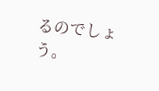るのでしょう。